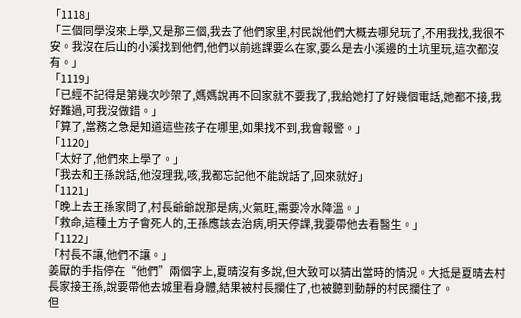「1118」
「三個同學沒來上學,又是那三個,我去了他們家里,村民說他們大概去哪兒玩了,不用我找,我很不安。我沒在后山的小溪找到他們,他們以前逃課要么在家,要么是去小溪邊的土坑里玩,這次都沒有。」
「1119」
「已經不記得是第幾次吵架了,媽媽說再不回家就不要我了,我給她打了好幾個電話,她都不接,我好難過,可我沒做錯。」
「算了,當務之急是知道這些孩子在哪里,如果找不到,我會報警。」
「1120」
「太好了,他們來上學了。」
「我去和王孫說話,他沒理我,咳,我都忘記他不能說話了,回來就好」
「1121」
「晚上去王孫家問了,村長爺爺說那是病,火氣旺,需要冷水降溫。」
「救命,這種土方子會死人的,王孫應該去治病,明天停課,我要帶他去看醫生。」
「1122」
「村長不讓,他們不讓。」
姜厭的手指停在“他們”兩個字上,夏晴沒有多說,但大致可以猜出當時的情況。大抵是夏晴去村長家接王孫,說要帶他去城里看身體,結果被村長攔住了,也被聽到動靜的村民攔住了。
但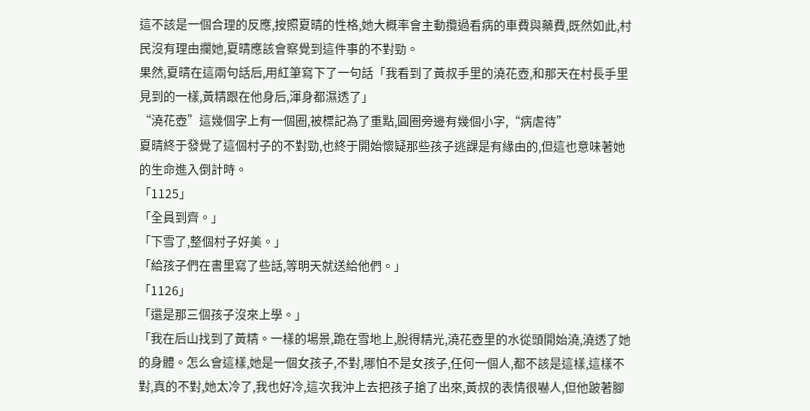這不該是一個合理的反應,按照夏晴的性格,她大概率會主動攬過看病的車費與藥費,既然如此,村民沒有理由攔她,夏晴應該會察覺到這件事的不對勁。
果然,夏晴在這兩句話后,用紅筆寫下了一句話「我看到了黃叔手里的澆花壺,和那天在村長手里見到的一樣,黃精跟在他身后,渾身都濕透了」
“澆花壺”這幾個字上有一個圈,被標記為了重點,圓圈旁邊有幾個小字,“病虐待”
夏晴終于發覺了這個村子的不對勁,也終于開始懷疑那些孩子逃課是有緣由的,但這也意味著她的生命進入倒計時。
「1125」
「全員到齊。」
「下雪了,整個村子好美。」
「給孩子們在書里寫了些話,等明天就送給他們。」
「1126」
「還是那三個孩子沒來上學。」
「我在后山找到了黃精。一樣的場景,跪在雪地上,脫得精光,澆花壺里的水從頭開始澆,澆透了她的身體。怎么會這樣,她是一個女孩子,不對,哪怕不是女孩子,任何一個人,都不該是這樣,這樣不對,真的不對,她太冷了,我也好冷,這次我沖上去把孩子搶了出來,黃叔的表情很嚇人,但他跛著腳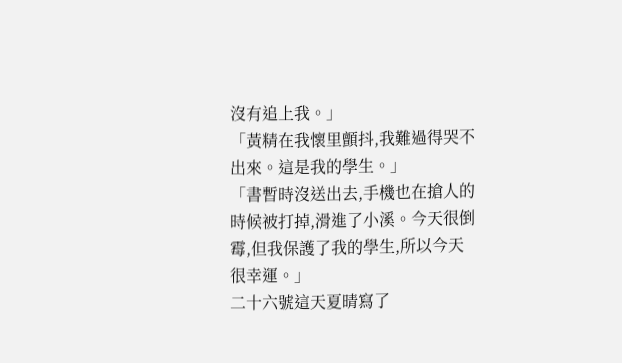沒有追上我。」
「黃精在我懷里顫抖,我難過得哭不出來。這是我的學生。」
「書暫時沒送出去,手機也在搶人的時候被打掉,滑進了小溪。今天很倒霉,但我保護了我的學生,所以今天很幸運。」
二十六號這天夏晴寫了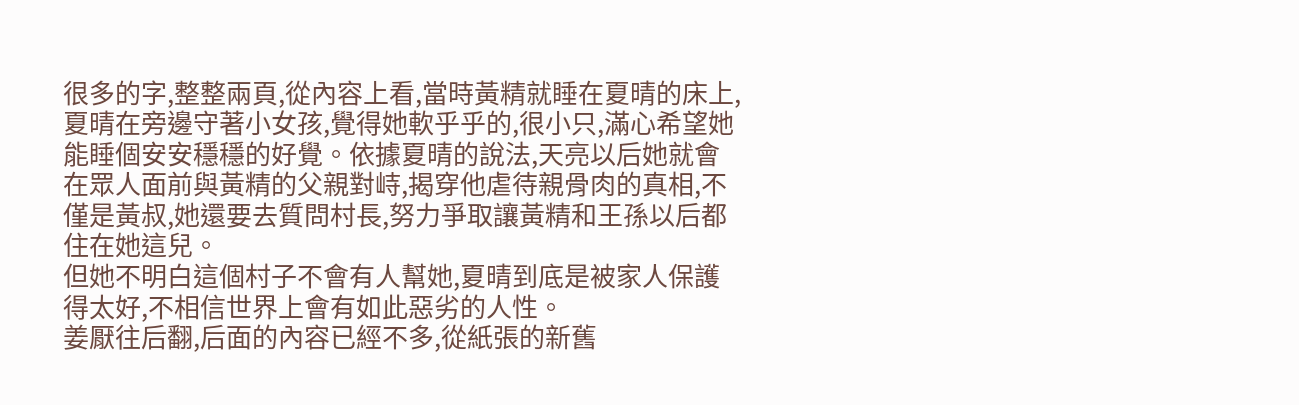很多的字,整整兩頁,從內容上看,當時黃精就睡在夏晴的床上,夏晴在旁邊守著小女孩,覺得她軟乎乎的,很小只,滿心希望她能睡個安安穩穩的好覺。依據夏晴的說法,天亮以后她就會在眾人面前與黃精的父親對峙,揭穿他虐待親骨肉的真相,不僅是黃叔,她還要去質問村長,努力爭取讓黃精和王孫以后都住在她這兒。
但她不明白這個村子不會有人幫她,夏晴到底是被家人保護得太好,不相信世界上會有如此惡劣的人性。
姜厭往后翻,后面的內容已經不多,從紙張的新舊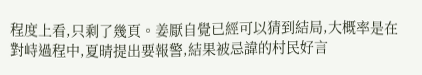程度上看,只剩了幾頁。姜厭自覺已經可以猜到結局,大概率是在對峙過程中,夏晴提出要報警,結果被忌諱的村民好言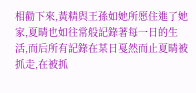相勸下來,黃精與王孫如她所愿住進了她家,夏晴也如往常般記錄著每一日的生活,而后所有記錄在某日戛然而止夏晴被抓走,在被抓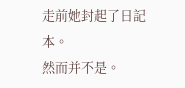走前她封起了日記本。
然而并不是。